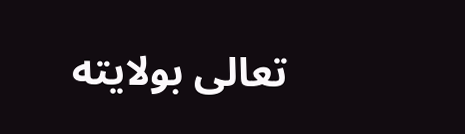تعالى بولايته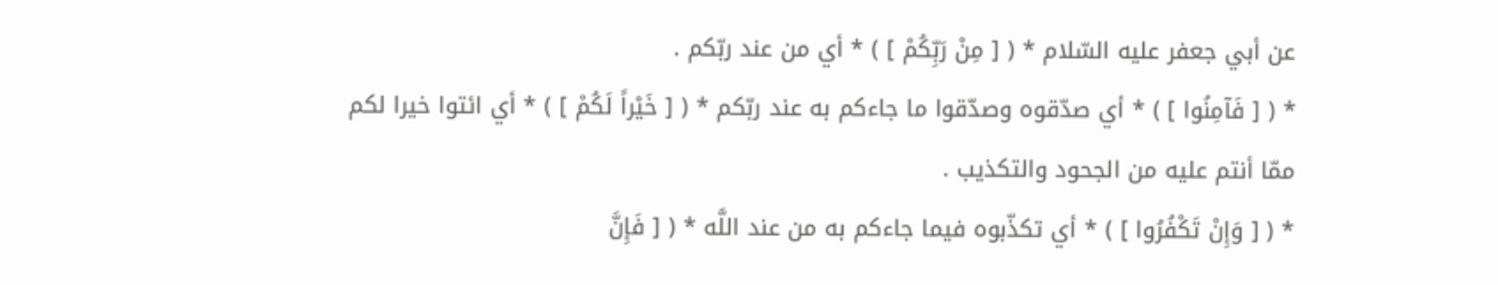عن أبي جعفر عليه السّلام * ( [ مِنْ رَبِّكُمْ ] ) * أي من عند ربّكم .
* ( [ فَآمِنُوا ] ) * أي صدّقوه وصدّقوا ما جاءكم به عند ربّكم * ( [ خَيْراً لَكُمْ ] ) * أي ائتوا خيرا لكم ممّا أنتم عليه من الجحود والتكذيب .
* ( [ وَإِنْ تَكْفُرُوا ] ) * أي تكذّبوه فيما جاءكم به من عند اللَّه * ( [ فَإِنَّ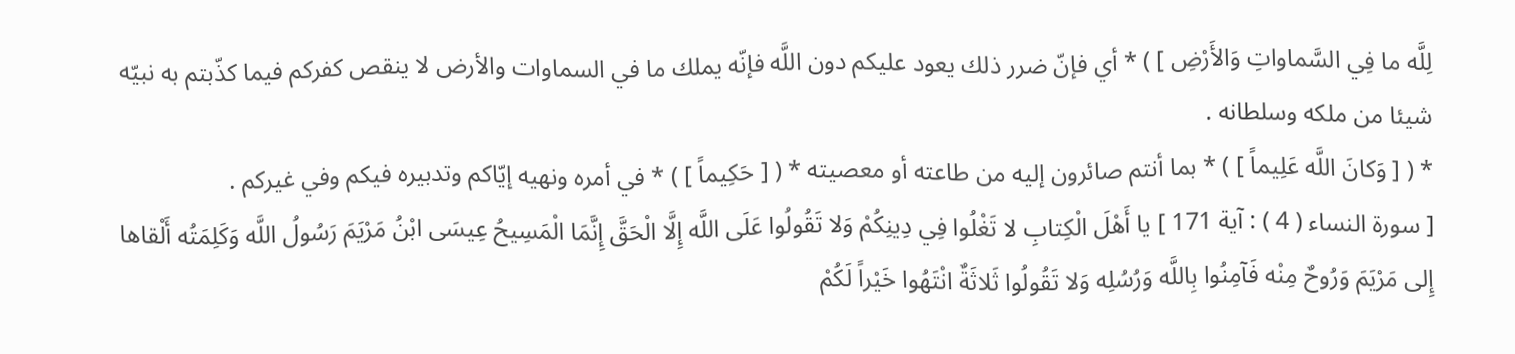لِلَّه ما فِي السَّماواتِ وَالأَرْضِ ] ) * أي فإنّ ضرر ذلك يعود عليكم دون اللَّه فإنّه يملك ما في السماوات والأرض لا ينقص كفركم فيما كذّبتم به نبيّه شيئا من ملكه وسلطانه .
* ( [ وَكانَ اللَّه عَلِيماً ] ) * بما أنتم صائرون إليه من طاعته أو معصيته * ( [ حَكِيماً ] ) * في أمره ونهيه إيّاكم وتدبيره فيكم وفي غيركم .
[ سورة النساء ( 4 ) : آية 171 ] يا أَهْلَ الْكِتابِ لا تَغْلُوا فِي دِينِكُمْ وَلا تَقُولُوا عَلَى اللَّه إِلَّا الْحَقَّ إِنَّمَا الْمَسِيحُ عِيسَى ابْنُ مَرْيَمَ رَسُولُ اللَّه وَكَلِمَتُه أَلْقاها إِلى مَرْيَمَ وَرُوحٌ مِنْه فَآمِنُوا بِاللَّه وَرُسُلِه وَلا تَقُولُوا ثَلاثَةٌ انْتَهُوا خَيْراً لَكُمْ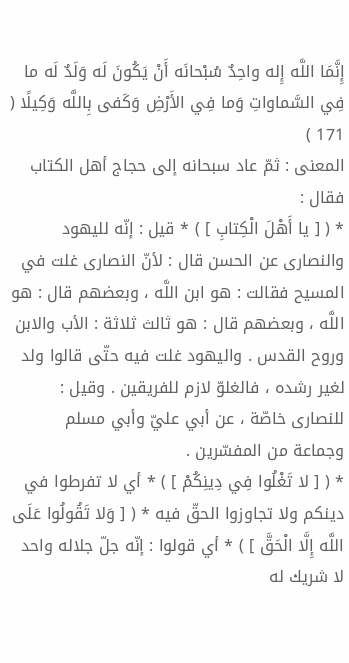إِنَّمَا اللَّه إِله واحِدٌ سُبْحانَه أَنْ يَكُونَ لَه وَلَدٌ لَه ما فِي السَّماواتِ وَما فِي الأَرْضِ وَكَفى بِاللَّه وَكِيلًا ( 171 )
المعنى : ثمّ عاد سبحانه إلى حجاج أهل الكتاب فقال :
* ( [ يا أَهْلَ الْكِتابِ ] ) * قيل : إنّه لليهود والنصارى عن الحسن قال : لأنّ النصارى غلت في المسيح فقالت : هو ابن اللَّه ، وبعضهم قال : هو اللَّه ، وبعضهم قال : هو ثالث ثلاثة : الأب والابن وروح القدس . واليهود غلت فيه حتّى قالوا ولد لغير رشده ، فالغلوّ لازم للفريقين . وقيل : للنصارى خاصّة ، عن أبي عليّ وأبي مسلم وجماعة من المفسّرين .
* ( [ لا تَغْلُوا فِي دِينِكُمْ ] ) * أي لا تفرطوا في دينكم ولا تجاوزوا الحقّ فيه * ( [ وَلا تَقُولُوا عَلَى اللَّه إِلَّا الْحَقَّ ] ) * أي قولوا : إنّه جلّ جلاله واحد لا شريك له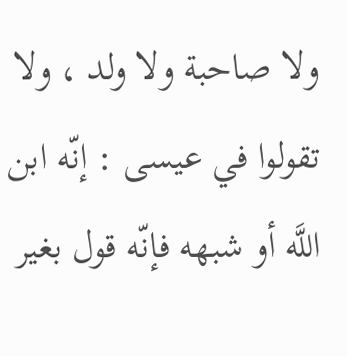ولا صاحبة ولا ولد ، ولا تقولوا في عيسى : إنّه ابن اللَّه أو شبهه فإنّه قول بغير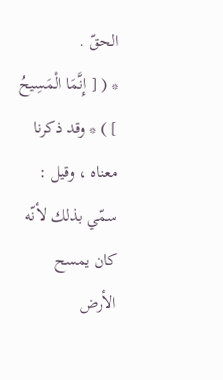الحقّ .
* ( [ إِنَّمَا الْمَسِيحُ ] ) * وقد ذكرنا معناه ، وقيل : سمّي بذلك لأنّه كان يمسح الأرض